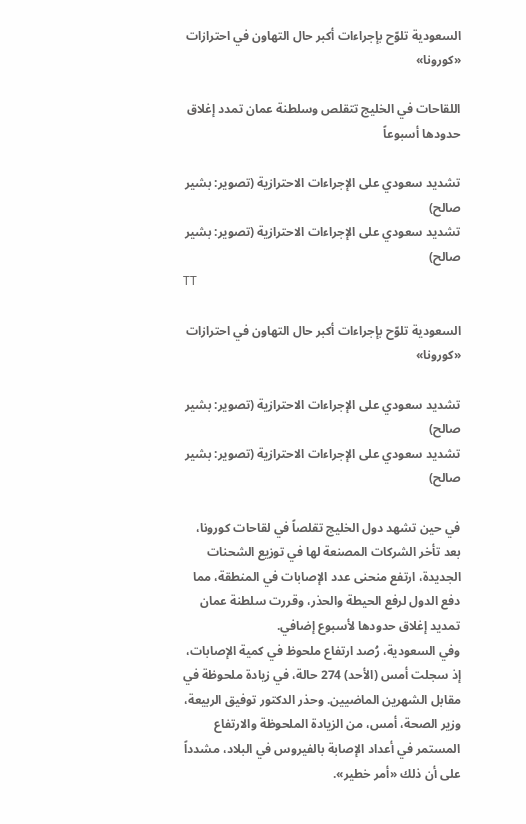السعودية تلوّح بإجراءات أكبر حال التهاون في احترازات «كورونا»

اللقاحات في الخليج تتقلص وسلطنة عمان تمدد إغلاق حدودها أسبوعاً

تشديد سعودي على الإجراءات الاحترازية (تصوير: بشير صالح)
تشديد سعودي على الإجراءات الاحترازية (تصوير: بشير صالح)
TT

السعودية تلوّح بإجراءات أكبر حال التهاون في احترازات «كورونا»

تشديد سعودي على الإجراءات الاحترازية (تصوير: بشير صالح)
تشديد سعودي على الإجراءات الاحترازية (تصوير: بشير صالح)

في حين تشهد دول الخليج تقلصاً في لقاحات كورونا، بعد تأخر الشركات المصنعة لها في توزيع الشحنات الجديدة، ارتفع منحنى عدد الإصابات في المنطقة، مما دفع الدول لرفع الحيطة والحذر، وقررت سلطنة عمان تمديد إغلاق حدودها لأسبوع إضافي.
وفي السعودية، رُصد ارتفاع ملحوظ في كمية الإصابات، إذ سجلت أمس (الأحد) 274 حالة، في زيادة ملحوظة في مقابل الشهرين الماضيين. وحذر الدكتور توفيق الربيعة، وزير الصحة، أمس، من الزيادة الملحوظة والارتفاع المستمر في أعداد الإصابة بالفيروس في البلاد، مشدداً على أن ذلك «أمر خطير».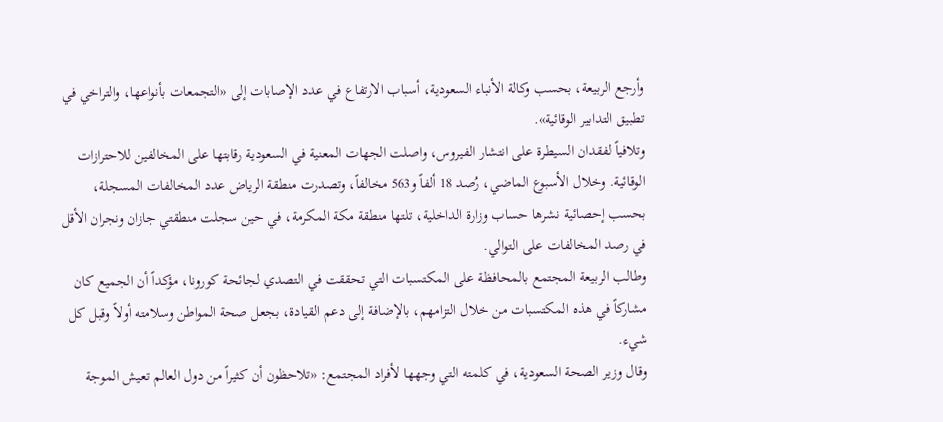وأرجع الربيعة، بحسب وكالة الأنباء السعودية، أسباب الارتفاع في عدد الإصابات إلى «التجمعات بأنواعها، والتراخي في تطبيق التدابير الوقائية».
وتلافياً لفقدان السيطرة على انتشار الفيروس، واصلت الجهات المعنية في السعودية رقابتها على المخالفين للاحترازات الوقائية. وخلال الأسبوع الماضي، رُصد 18 ألفاً و563 مخالفاً، وتصدرت منطقة الرياض عدد المخالفات المسجلة، بحسب إحصائية نشرها حساب وزارة الداخلية، تلتها منطقة مكة المكرمة، في حين سجلت منطقتي جازان ونجران الأقل في رصد المخالفات على التوالي.
وطالب الربيعة المجتمع بالمحافظة على المكتسبات التي تحققت في التصدي لجائحة كورونا، مؤكداً أن الجميع كان مشاركاً في هذه المكتسبات من خلال التزامهم، بالإضافة إلى دعم القيادة، بجعل صحة المواطن وسلامته أولاً وقبل كل شيء.
وقال وزير الصحة السعودية، في كلمته التي وجهها لأفراد المجتمع: «تلاحظون أن كثيراً من دول العالم تعيش الموجة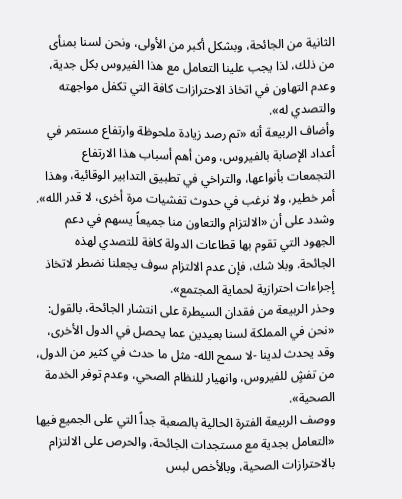الثانية من الجائحة، وبشكل أكبر من الأولى، ونحن لسنا بمنأى من ذلك، لذا يجب علينا التعامل مع هذا الفيروس بكل جدية، وعدم التهاون في اتخاذ الاحترازات كافة التي تكفل مواجهته والتصدي له».
وأضاف الربيعة أنه «تم رصد زيادة ملحوظة وارتفاع مستمر في أعداد الإصابة بالفيروس، ومن أهم أسباب هذا الارتفاع التجمعات بأنواعها، والتراخي في تطبيق التدابير الوقائية، وهذا أمر خطير، ولا نرغب في حدوث تفشيات مرة أخرى، لا قدر الله».
وشدد على أن «الالتزام والتعاون منا جميعاً يسهم في دعم الجهود التي تقوم بها قطاعات الدولة كافة للتصدي لهذه الجائحة. وبلا شك، فإن عدم الالتزام سوف يجعلنا نضطر لاتخاذ إجراءات احترازية لحماية المجتمع».
وحذر الربيعة من فقدان السيطرة على انتشار الجائحة، بالقول: «نحن في المملكة لسنا بعيدين عما يحصل في الدول الأخرى، وقد يحدث لدينا -لا سمح الله- مثل ما حدث في كثير من الدول، من تفشٍ للفيروس، وانهيار للنظام الصحي، وعدم توفر الخدمة الصحية».
ووصف الربيعة الفترة الحالية بالصعبة جداً التي على الجميع فيها «التعامل بجدية مع مستجدات الجائحة، والحرص على الالتزام بالاحترازات الصحية، وبالأخص لبس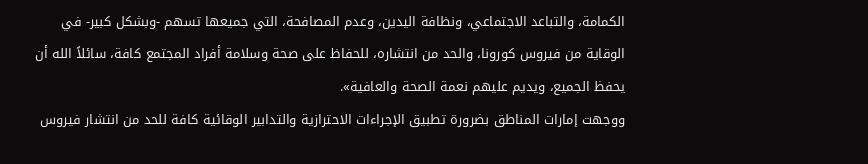الكمامة، والتباعد الاجتماعي، ونظافة اليدين، وعدم المصافحة، التي جميعها تسهم -وبشكل كبير- في الوقاية من فيروس كورونا، والحد من انتشاره، للحفاظ على صحة وسلامة أفراد المجتمع كافة، سائلاً الله أن يحفظ الجميع، ويديم عليهم نعمة الصحة والعافية».
ووجهت إمارات المناطق بضرورة تطبيق الإجراءات الاحترازية والتدابير الوقائية كافة للحد من انتشار فيروس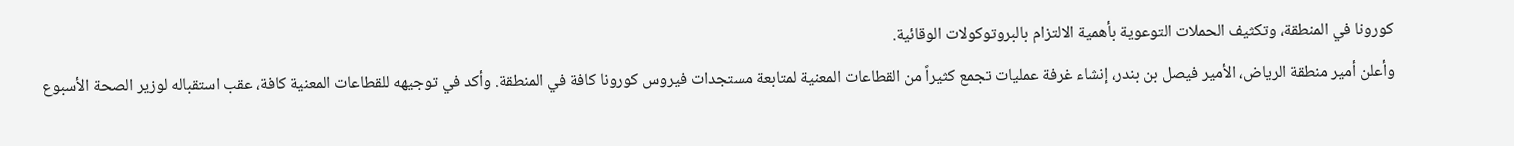كورونا في المنطقة، وتكثيف الحملات التوعوية بأهمية الالتزام بالبروتوكولات الوقائية.
وأعلن أمير منطقة الرياض، الأمير فيصل بن بندر، إنشاء غرفة عمليات تجمع كثيراً من القطاعات المعنية لمتابعة مستجدات فيروس كورونا كافة في المنطقة. وأكد في توجيهه للقطاعات المعنية كافة، عقب استقباله لوزير الصحة الأسبوع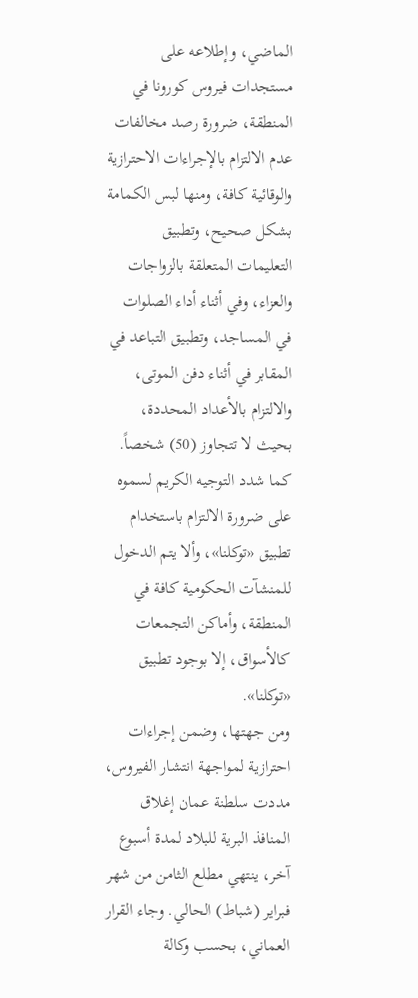الماضي، وإطلاعه على مستجدات فيروس كورونا في المنطقة، ضرورة رصد مخالفات عدم الالتزام بالإجراءات الاحترازية والوقائية كافة، ومنها لبس الكمامة بشكل صحيح، وتطبيق التعليمات المتعلقة بالزواجات والعزاء، وفي أثناء أداء الصلوات في المساجد، وتطبيق التباعد في المقابر في أثناء دفن الموتى، والالتزام بالأعداد المحددة، بحيث لا تتجاوز (50) شخصاً. كما شدد التوجيه الكريم لسموه على ضرورة الالتزام باستخدام تطبيق «توكلنا»، وألا يتم الدخول للمنشآت الحكومية كافة في المنطقة، وأماكن التجمعات كالأسواق، إلا بوجود تطبيق «توكلنا».
ومن جهتها، وضمن إجراءات احترازية لمواجهة انتشار الفيروس، مددت سلطنة عمان إغلاق المنافذ البرية للبلاد لمدة أسبوع آخر، ينتهي مطلع الثامن من شهر فبراير (شباط) الحالي. وجاء القرار العماني، بحسب وكالة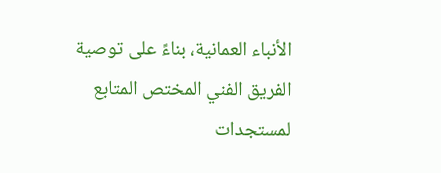الأنباء العمانية، بناءً على توصية الفريق الفني المختص المتابع لمستجدات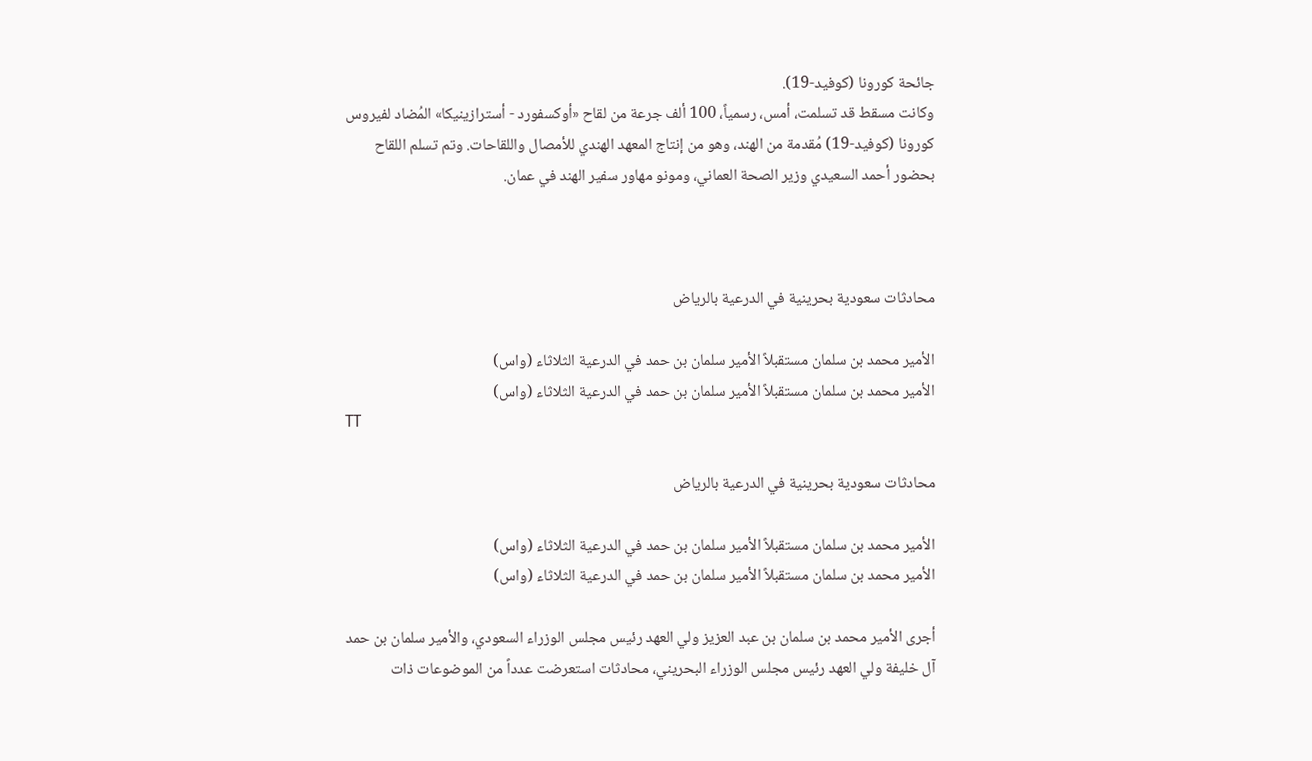جائحة كورونا (كوفيد-19).
وكانت مسقط قد تسلمت، أمس، رسمياً، 100 ألف جرعة من لقاح «أوكسفورد - أسترازينيكا» المُضاد لفيروس كورونا (كوفيد-19) مُقدمة من الهند، وهو من إنتاج المعهد الهندي للأمصال واللقاحات. وتم تسلم اللقاح بحضور أحمد السعيدي وزير الصحة العماني، ومونو مهاور سفير الهند في عمان.



محادثات سعودية بحرينية في الدرعية بالرياض

الأمير محمد بن سلمان مستقبلاً الأمير سلمان بن حمد في الدرعية الثلاثاء (واس)
الأمير محمد بن سلمان مستقبلاً الأمير سلمان بن حمد في الدرعية الثلاثاء (واس)
TT

محادثات سعودية بحرينية في الدرعية بالرياض

الأمير محمد بن سلمان مستقبلاً الأمير سلمان بن حمد في الدرعية الثلاثاء (واس)
الأمير محمد بن سلمان مستقبلاً الأمير سلمان بن حمد في الدرعية الثلاثاء (واس)

أجرى الأمير محمد بن سلمان بن عبد العزيز ولي العهد رئيس مجلس الوزراء السعودي، والأمير سلمان بن حمد آل خليفة ولي العهد رئيس مجلس الوزراء البحريني، محادثات استعرضت عدداً من الموضوعات ذات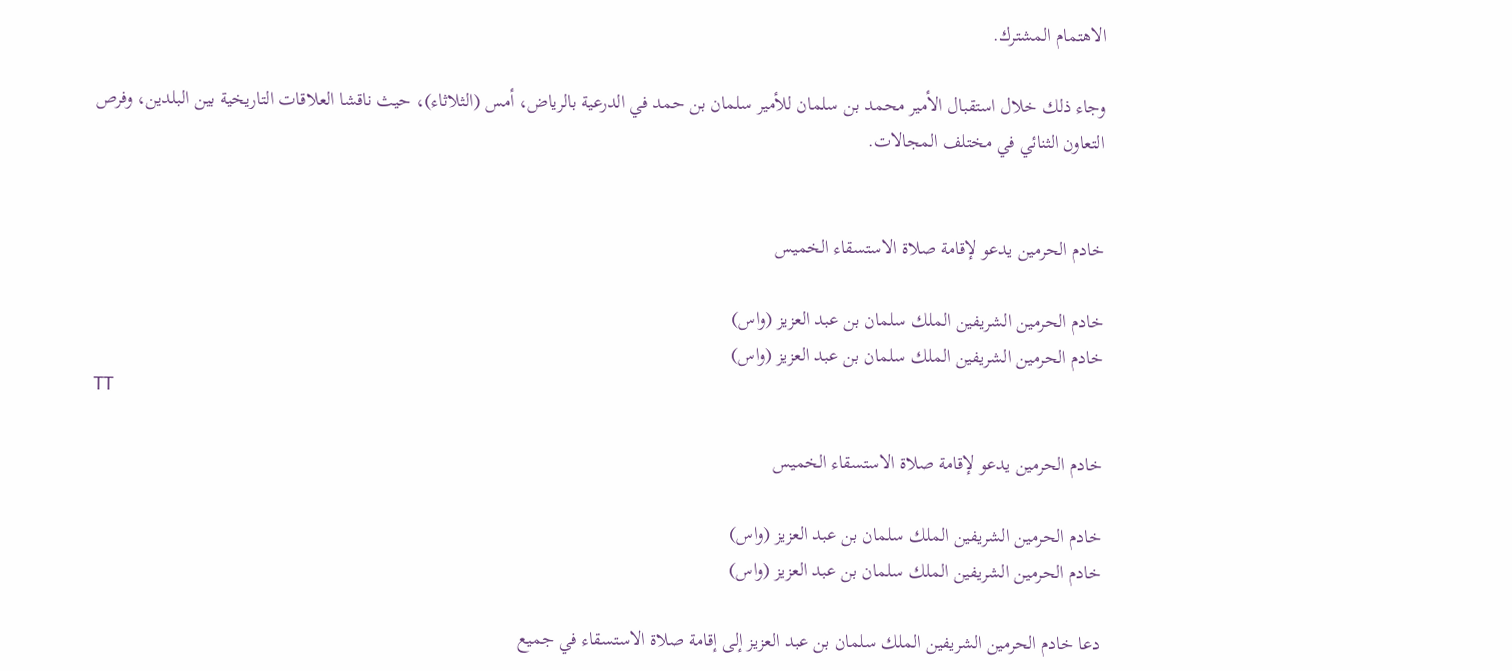الاهتمام المشترك.

وجاء ذلك خلال استقبال الأمير محمد بن سلمان للأمير سلمان بن حمد في الدرعية بالرياض، أمس (الثلاثاء)، حيث ناقشا العلاقات التاريخية بين البلدين، وفرص التعاون الثنائي في مختلف المجالات.


خادم الحرمين يدعو لإقامة صلاة الاستسقاء الخميس

خادم الحرمين الشريفين الملك سلمان بن عبد العزيز (واس)
خادم الحرمين الشريفين الملك سلمان بن عبد العزيز (واس)
TT

خادم الحرمين يدعو لإقامة صلاة الاستسقاء الخميس

خادم الحرمين الشريفين الملك سلمان بن عبد العزيز (واس)
خادم الحرمين الشريفين الملك سلمان بن عبد العزيز (واس)

دعا خادم الحرمين الشريفين الملك سلمان بن عبد العزيز إلى إقامة صلاة الاستسقاء في جميع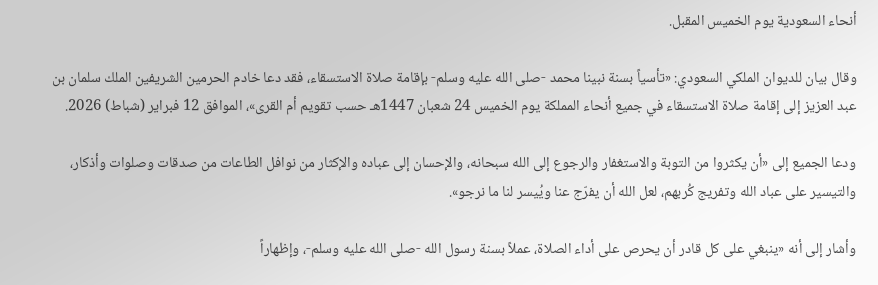أنحاء السعودية يوم الخميس المقبل.

وقال بيان للديوان الملكي السعودي: «تأسياً بسنة نبينا محمد -صلى الله عليه وسلم- بإقامة صلاة الاستسقاء، فقد دعا خادم الحرمين الشريفين الملك سلمان بن عبد العزيز إلى إقامة صلاة الاستسقاء في جميع أنحاء المملكة يوم الخميس 24 شعبان 1447هـ حسب تقويم أم القرى»، الموافق 12 فبراير (شباط) 2026.

ودعا الجميع إلى «أن يكثروا من التوبة والاستغفار والرجوع إلى الله سبحانه، والإحسان إلى عباده والإكثار من نوافل الطاعات من صدقات وصلوات وأذكار، والتيسير على عباد الله وتفريج كُربهم، لعل الله أن يفرّج عنا ويُيسر لنا ما نرجو».

وأشار إلى أنه «ينبغي على كل قادر أن يحرص على أداء الصلاة، عملاً بسنة رسول الله -صلى الله عليه وسلم-، وإظهاراً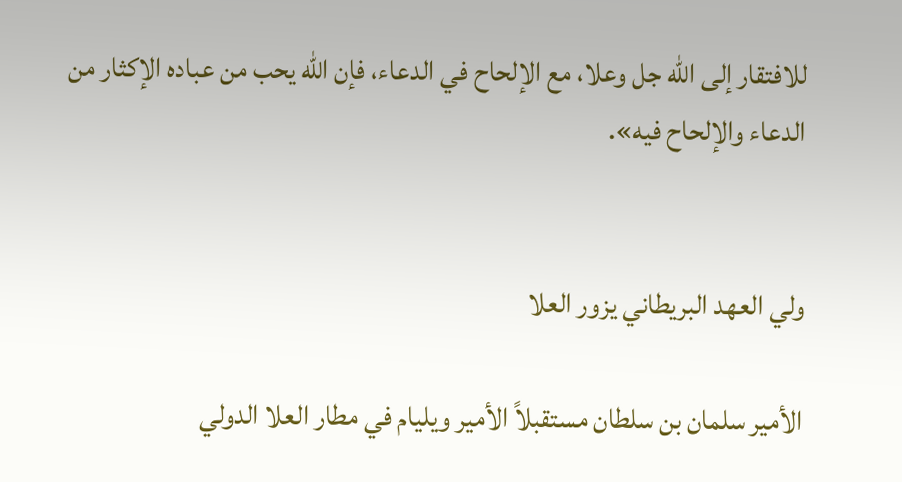للافتقار إلى الله جل وعلا، مع الإلحاح في الدعاء، فإن الله يحب من عباده الإكثار من الدعاء والإلحاح فيه».


ولي العهد البريطاني يزور العلا

الأمير سلمان بن سلطان مستقبلاً الأمير ويليام في مطار العلا الدولي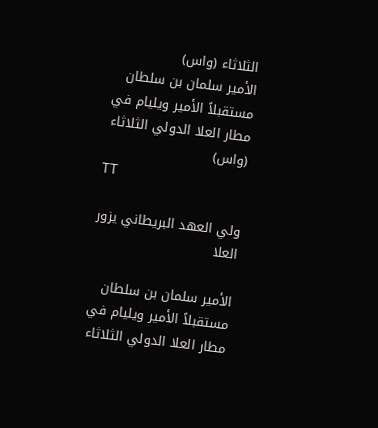الثلاثاء (واس)
الأمير سلمان بن سلطان مستقبلاً الأمير ويليام في مطار العلا الدولي الثلاثاء (واس)
TT

ولي العهد البريطاني يزور العلا

الأمير سلمان بن سلطان مستقبلاً الأمير ويليام في مطار العلا الدولي الثلاثاء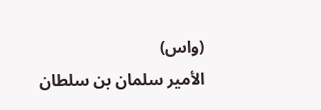(واس)
الأمير سلمان بن سلطان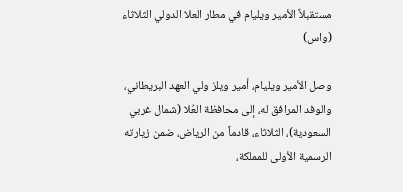مستقبلاً الأمير ويليام في مطار العلا الدولي الثلاثاء (واس)

وصل الأمير ويليام، أمير ويلز ولي العهد البريطاني، والوفد المرافق له، إلى محافظة العُلا (شمال غربي السعودية)، الثلاثاء، قادماً من الرياض، ضمن زيارته الرسمية الأولى للمملكة،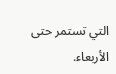التي تستمر حتى الأربعاء.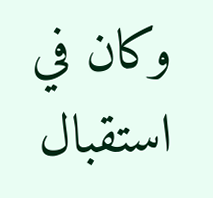وكان في استقبال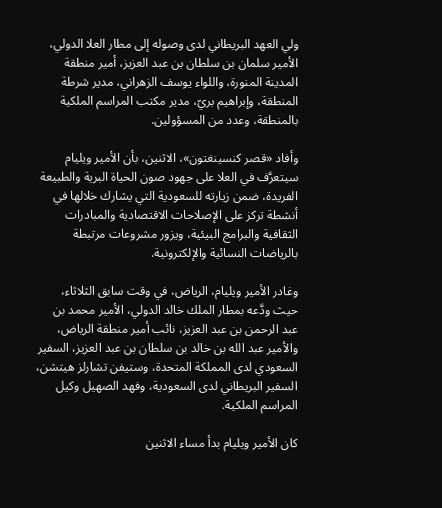ولي العهد البريطاني لدى وصوله إلى مطار العلا الدولي، الأمير سلمان بن سلطان بن عبد العزيز، أمير منطقة المدينة المنورة، واللواء يوسف الزهراني، مدير شرطة المنطقة، وإبراهيم بريّ، مدير مكتب المراسم الملكية بالمنطقة، وعدد من المسؤولين.

وأفاد «قصر كنسينغتون»، الاثنين، بأن الأمير ويليام سيتعرَّف في العلا على جهود صون الحياة البرية والطبيعة الفريدة، ضمن زيارته للسعودية التي يشارك خلالها في أنشطة تركز على الإصلاحات الاقتصادية والمبادرات الثقافية والبرامج البيئية، ويزور مشروعات مرتبطة بالرياضات النسائية والإلكترونية.

وغادر الأمير ويليام، الرياض، في وقت سابق الثلاثاء، حيث ودَّعه بمطار الملك خالد الدولي، الأمير محمد بن عبد الرحمن بن عبد العزيز، نائب أمير منطقة الرياض، والأمير عبد الله بن خالد بن سلطان بن عبد العزيز، السفير السعودي لدى المملكة المتحدة، وستيفن تشارلز هيتشن، السفير البريطاني لدى السعودية، وفهد الصهيل وكيل المراسم الملكية.

كان الأمير ويليام بدأ مساء الاثنين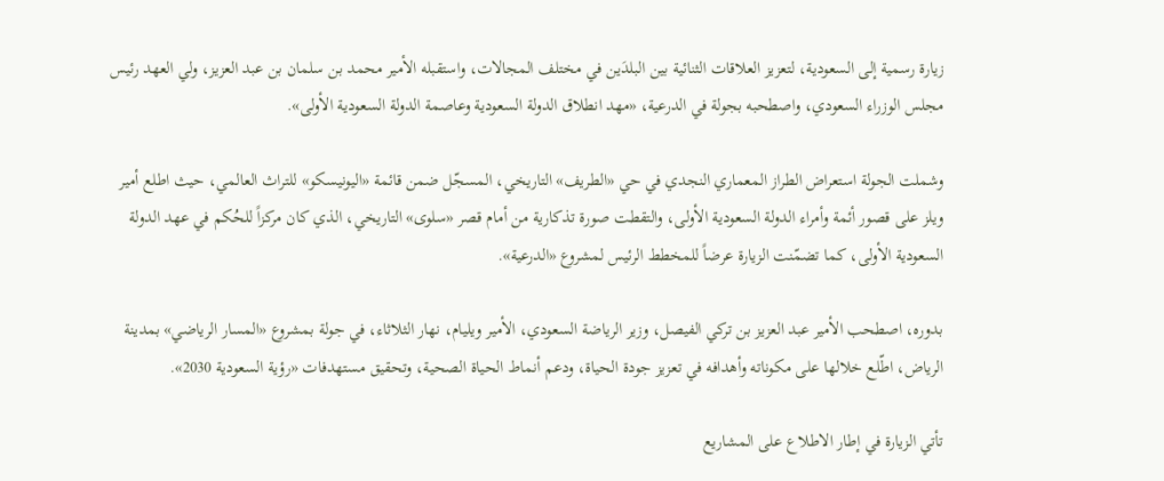زيارة رسمية إلى السعودية، لتعزيز العلاقات الثنائية بين البلدَين في مختلف المجالات، واستقبله الأمير محمد بن سلمان بن عبد العزيز، ولي العهد رئيس مجلس الوزراء السعودي، واصطحبه بجولة في الدرعية، «مهد انطلاق الدولة السعودية وعاصمة الدولة السعودية الأولى».

وشملت الجولة استعراض الطراز المعماري النجدي في حي «الطريف» التاريخي، المسجّل ضمن قائمة «اليونيسكو» للتراث العالمي، حيث اطلع أمير ويلز على قصور أئمة وأمراء الدولة السعودية الأولى، والتقطت صورة تذكارية من أمام قصر «سلوى» التاريخي، الذي كان مركزاً للحُكم في عهد الدولة السعودية الأولى، كما تضمّنت الزيارة عرضاً للمخطط الرئيس لمشروع «الدرعية».

بدوره، اصطحب الأمير عبد العزيز بن تركي الفيصل، وزير الرياضة السعودي، الأمير ويليام، نهار الثلاثاء، في جولة بمشروع «المسار الرياضي» بمدينة الرياض، اطّلع خلالها على مكوناته وأهدافه في تعزيز جودة الحياة، ودعم أنماط الحياة الصحية، وتحقيق مستهدفات «رؤية السعودية 2030».

تأتي الزيارة في إطار الاطلاع على المشاريع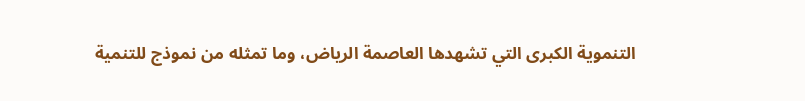التنموية الكبرى التي تشهدها العاصمة الرياض، وما تمثله من نموذج للتنمية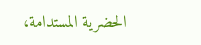الحضرية المستدامة،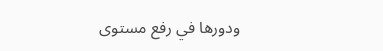ودورها في رفع مستوى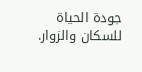جودة الحياة للسكان والزوار.